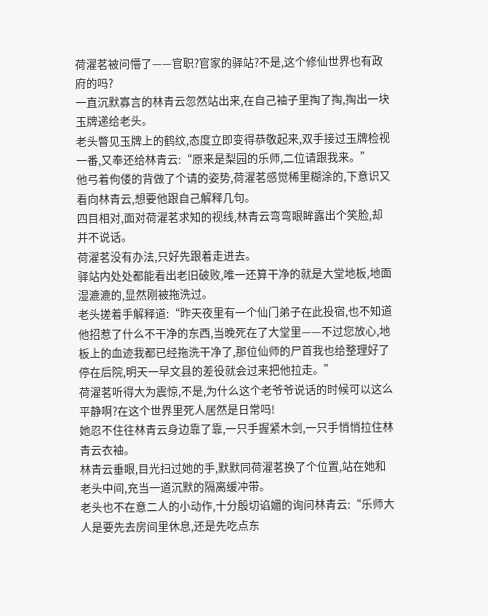荷濯茗被问懵了——官职?官家的驿站?不是,这个修仙世界也有政府的吗?
一直沉默寡言的林青云忽然站出来,在自己袖子里掏了掏,掏出一块玉牌递给老头。
老头瞥见玉牌上的鹤纹,态度立即变得恭敬起来,双手接过玉牌检视一番,又奉还给林青云:“原来是梨园的乐师,二位请跟我来。”
他弓着佝偻的背做了个请的姿势,荷濯茗感觉稀里糊涂的,下意识又看向林青云,想要他跟自己解释几句。
四目相对,面对荷濯茗求知的视线,林青云弯弯眼眸露出个笑脸,却并不说话。
荷濯茗没有办法,只好先跟着走进去。
驿站内处处都能看出老旧破败,唯一还算干净的就是大堂地板,地面湿漉漉的,显然刚被拖洗过。
老头搓着手解释道:“昨天夜里有一个仙门弟子在此投宿,也不知道他招惹了什么不干净的东西,当晚死在了大堂里——不过您放心,地板上的血迹我都已经拖洗干净了,那位仙师的尸首我也给整理好了停在后院,明天一早文县的差役就会过来把他拉走。”
荷濯茗听得大为震惊,不是,为什么这个老爷爷说话的时候可以这么平静啊?在这个世界里死人居然是日常吗!
她忍不住往林青云身边靠了靠,一只手握紧木剑,一只手悄悄拉住林青云衣袖。
林青云垂眼,目光扫过她的手,默默同荷濯茗换了个位置,站在她和老头中间,充当一道沉默的隔离缓冲带。
老头也不在意二人的小动作,十分殷切谄媚的询问林青云:“乐师大人是要先去房间里休息,还是先吃点东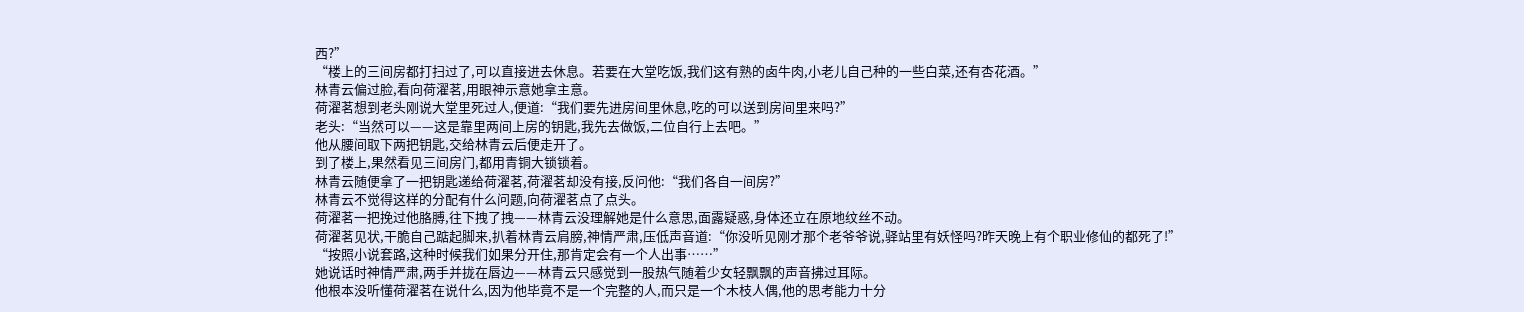西?”
“楼上的三间房都打扫过了,可以直接进去休息。若要在大堂吃饭,我们这有熟的卤牛肉,小老儿自己种的一些白菜,还有杏花酒。”
林青云偏过脸,看向荷濯茗,用眼神示意她拿主意。
荷濯茗想到老头刚说大堂里死过人,便道:“我们要先进房间里休息,吃的可以送到房间里来吗?”
老头:“当然可以——这是靠里两间上房的钥匙,我先去做饭,二位自行上去吧。”
他从腰间取下两把钥匙,交给林青云后便走开了。
到了楼上,果然看见三间房门,都用青铜大锁锁着。
林青云随便拿了一把钥匙递给荷濯茗,荷濯茗却没有接,反问他:“我们各自一间房?”
林青云不觉得这样的分配有什么问题,向荷濯茗点了点头。
荷濯茗一把挽过他胳膊,往下拽了拽——林青云没理解她是什么意思,面露疑惑,身体还立在原地纹丝不动。
荷濯茗见状,干脆自己踮起脚来,扒着林青云肩膀,神情严肃,压低声音道:“你没听见刚才那个老爷爷说,驿站里有妖怪吗?昨天晚上有个职业修仙的都死了!”
“按照小说套路,这种时候我们如果分开住,那肯定会有一个人出事……”
她说话时神情严肃,两手并拢在唇边——林青云只感觉到一股热气随着少女轻飘飘的声音拂过耳际。
他根本没听懂荷濯茗在说什么,因为他毕竟不是一个完整的人,而只是一个木枝人偶,他的思考能力十分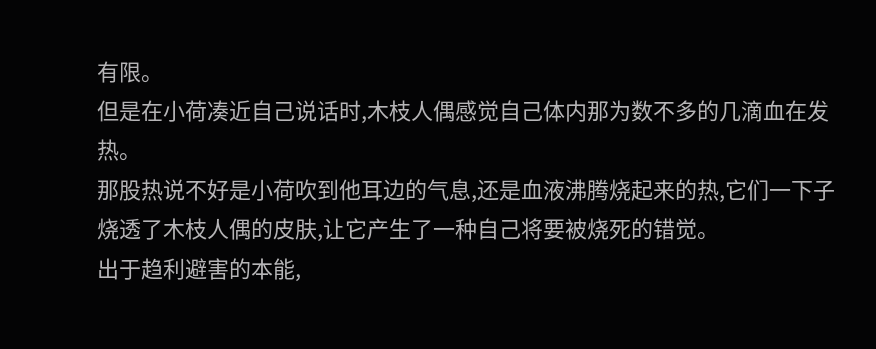有限。
但是在小荷凑近自己说话时,木枝人偶感觉自己体内那为数不多的几滴血在发热。
那股热说不好是小荷吹到他耳边的气息,还是血液沸腾烧起来的热,它们一下子烧透了木枝人偶的皮肤,让它产生了一种自己将要被烧死的错觉。
出于趋利避害的本能,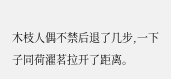木枝人偶不禁后退了几步,一下子同荷濯茗拉开了距离。